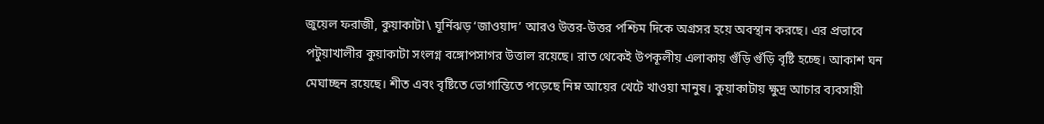জুয়েল ফরাজী, কুয়াকাটা\ ঘূর্নিঝড় ‘জাওয়াদ’ আরও উত্তর-উত্তর পশ্চিম দিকে অগ্রসর হয়ে অবস্থান করছে। এর প্রভাবে পটুয়াখালীর কুয়াকাটা সংলগ্ন বঙ্গোপসাগর উত্তাল রয়েছে। রাত থেকেই উপকূলীয় এলাকায় গুঁড়ি গুঁড়ি বৃষ্টি হচ্ছে। আকাশ ঘন মেঘাচ্ছন রয়েছে। শীত এবং বৃষ্টিতে ভোগান্তিতে পড়েছে নিম্ন আয়ের খেটে খাওয়া মানুষ। কুয়াকাটায় ক্ষুদ্র আচার ব্যবসায়ী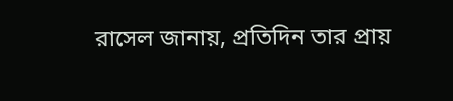রাসেল জানায়, প্রতিদিন তার প্রায়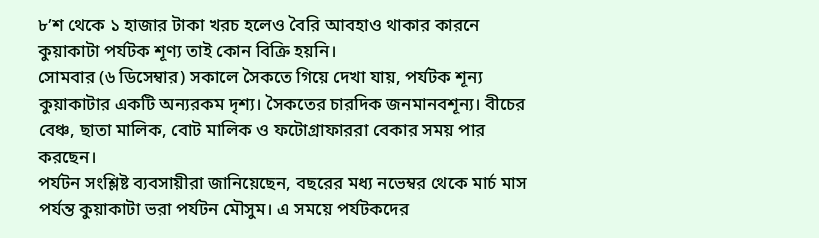৮’শ থেকে ১ হাজার টাকা খরচ হলেও বৈরি আবহাও থাকার কারনে কুয়াকাটা পর্যটক শূণ্য তাই কোন বিক্রি হয়নি।
সোমবার (৬ ডিসেম্বার) সকালে সৈকতে গিয়ে দেখা যায়, পর্যটক শূন্য কুয়াকাটার একটি অন্যরকম দৃশ্য। সৈকতের চারদিক জনমানবশূন্য। বীচের বেঞ্চ, ছাতা মালিক, বোট মালিক ও ফটোগ্রাফাররা বেকার সময় পার করছেন।
পর্যটন সংশ্লিষ্ট ব্যবসায়ীরা জানিয়েছেন, বছরের মধ্য নভেম্বর থেকে মার্চ মাস পর্যন্ত কুয়াকাটা ভরা পর্যটন মৌসুম। এ সময়ে পর্যটকদের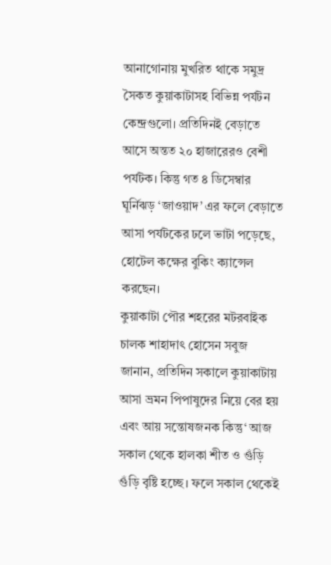আনাগোনায় মুখরিত থাকে সমুদ্র সৈকত কুয়াকাটাসহ বিভিন্ন পর্যটন কেন্দ্রগুলো। প্রতিদিনই বেড়াতে আসে অন্তত ২০ হাজারেরও বেশী পর্যটক। কিন্তু গত ৪ ডিসেম্বার ঘূর্নিঝড় ‘জাওয়াদ’ এর ফলে বেড়াতে আসা পর্যটকের ঢলে ভাটা পড়েছে, হোটেল কক্ষের বুকিং ক্যান্সেল করছেন।
কুয়াকাটা পৌর শহরের মটরবাইক চালক শাহাদাৎ হোসেন সবুজ জানান, প্রতিদিন সকালে কুয়াকাটায় আসা ভ্রমন পিপাষুদের নিয়ে বের হয় এবং আয় সন্তোষজনক কিন্তু‘ আজ সকাল থেকে হালকা শীত ও গুঁড়ি গুঁড়ি বৃষ্টি হচ্ছে। ফলে সকাল থেকেই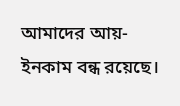আমাদের আয়-ইনকাম বন্ধ রয়েছে।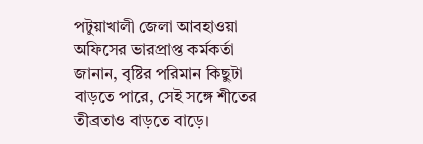পটুয়াখালী জেলা আবহাওয়া অফিসের ভারপ্রাপ্ত কর্মকর্তা জানান, বৃষ্টির পরিমান কিছুটা বাড়তে পারে, সেই সঙ্গে শীতের তীব্রতাও বাড়তে বাড়ে।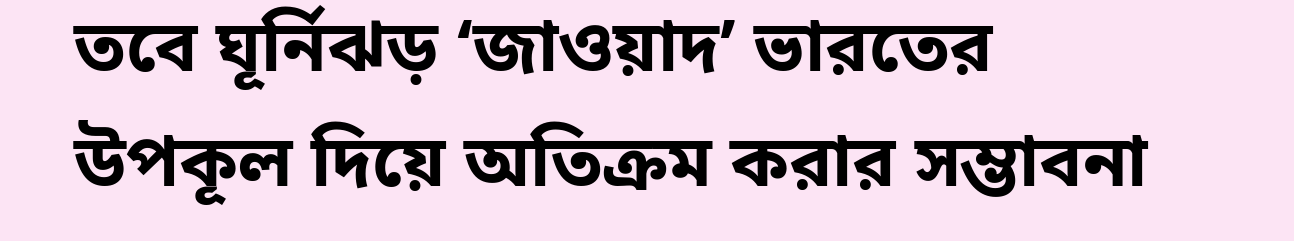তবে ঘূর্নিঝড় ‘জাওয়াদ’ ভারতের উপকূল দিয়ে অতিক্রম করার সম্ভাবনা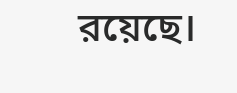রয়েছে।